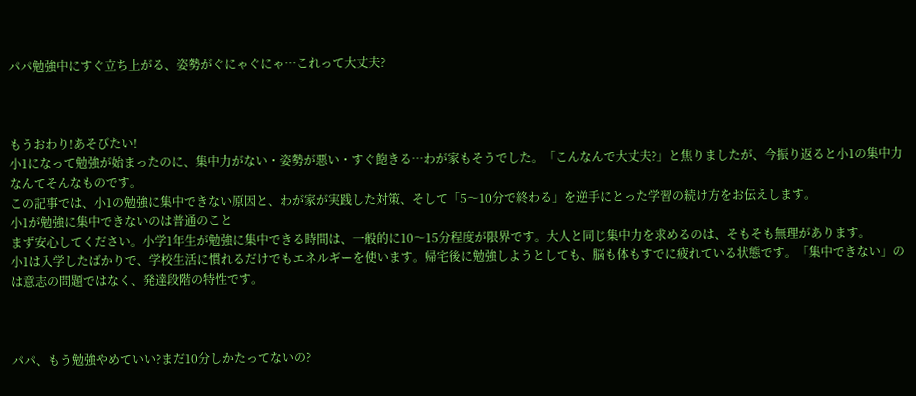パパ勉強中にすぐ立ち上がる、姿勢がぐにゃぐにゃ…これって大丈夫?



もうおわり!あそびたい!
小1になって勉強が始まったのに、集中力がない・姿勢が悪い・すぐ飽きる…わが家もそうでした。「こんなんで大丈夫?」と焦りましたが、今振り返ると小1の集中力なんてそんなものです。
この記事では、小1の勉強に集中できない原因と、わが家が実践した対策、そして「5〜10分で終わる」を逆手にとった学習の続け方をお伝えします。
小1が勉強に集中できないのは普通のこと
まず安心してください。小学1年生が勉強に集中できる時間は、一般的に10〜15分程度が限界です。大人と同じ集中力を求めるのは、そもそも無理があります。
小1は入学したばかりで、学校生活に慣れるだけでもエネルギーを使います。帰宅後に勉強しようとしても、脳も体もすでに疲れている状態です。「集中できない」のは意志の問題ではなく、発達段階の特性です。



パパ、もう勉強やめていい?まだ10分しかたってないの?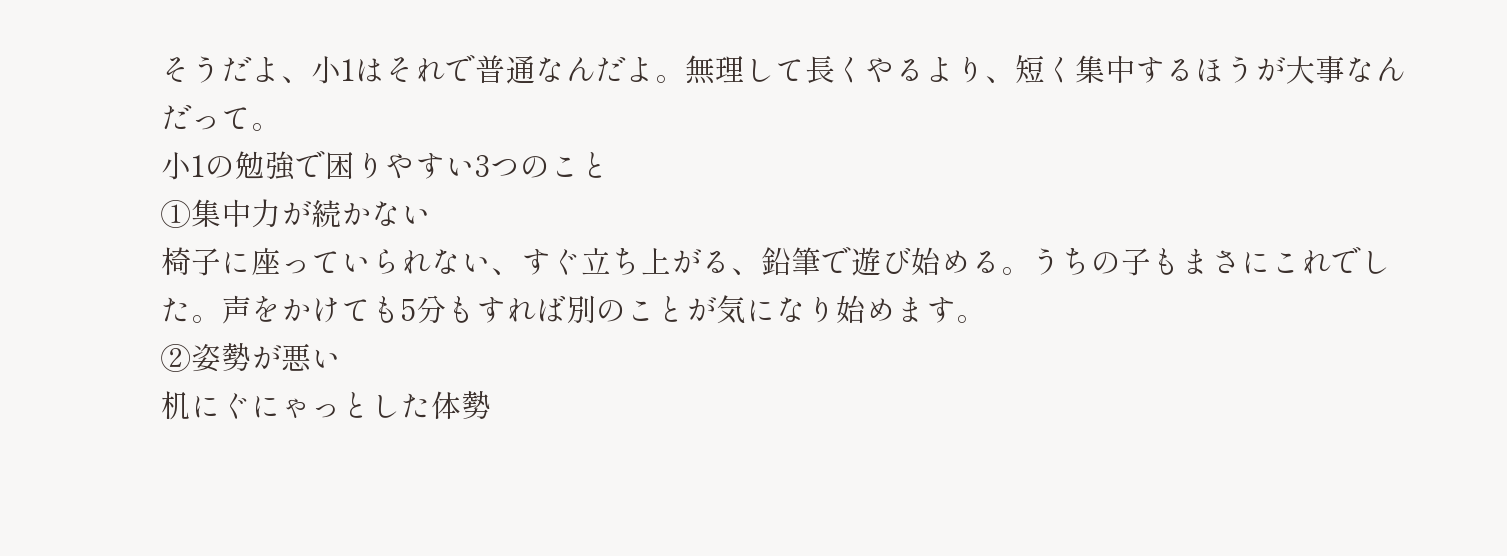そうだよ、小1はそれで普通なんだよ。無理して長くやるより、短く集中するほうが大事なんだって。
小1の勉強で困りやすい3つのこと
①集中力が続かない
椅子に座っていられない、すぐ立ち上がる、鉛筆で遊び始める。うちの子もまさにこれでした。声をかけても5分もすれば別のことが気になり始めます。
②姿勢が悪い
机にぐにゃっとした体勢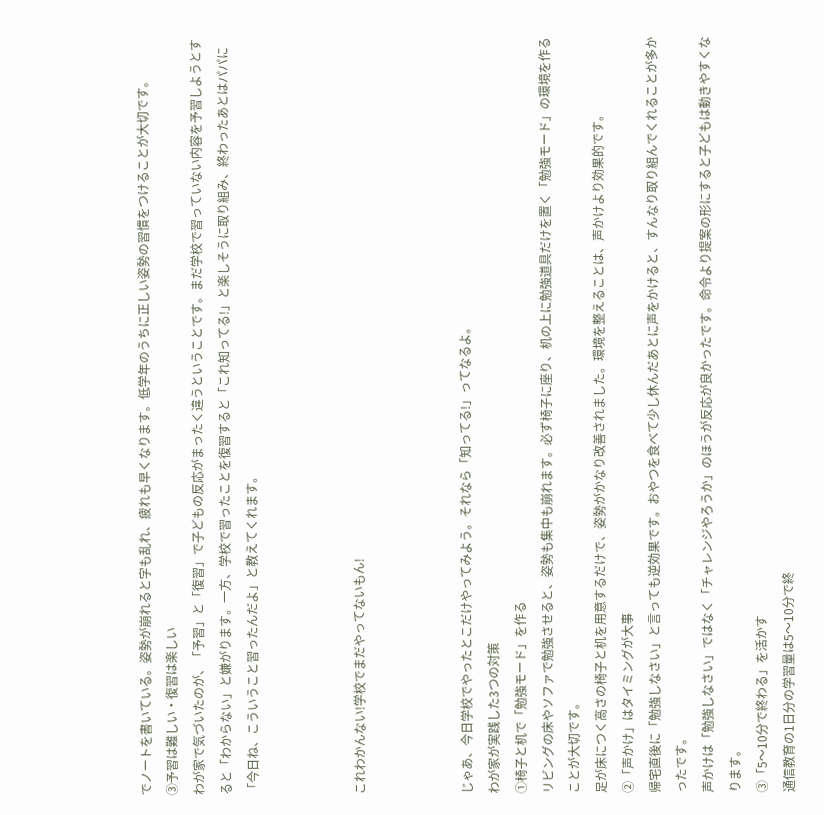でノートを書いている。姿勢が崩れると字も乱れ、疲れも早くなります。低学年のうちに正しい姿勢の習慣をつけることが大切です。
③予習は難しい・復習は楽しい
わが家で気づいたのが、「予習」と「復習」で子どもの反応がまったく違うということです。まだ学校で習っていない内容を予習しようとすると「わからない」と嫌がります。一方、学校で習ったことを復習すると「これ知ってる!」と楽しそうに取り組み、終わったあとはパパに「今日ね、こういうこと習ったんだよ」と教えてくれます。



これわかんない!学校でまだやってないもん!



じゃあ、今日学校でやったとこだけやってみよう。それなら「知ってる!」ってなるよ。
わが家が実践した3つの対策
①椅子と机で「勉強モード」を作る
リビングの床やソファで勉強させると、姿勢も集中も崩れます。必ず椅子に座り、机の上に勉強道具だけを置く「勉強モード」の環境を作ることが大切です。
足が床につく高さの椅子と机を用意するだけで、姿勢がかなり改善されました。環境を整えることは、声かけより効果的です。
②「声かけ」はタイミングが大事
帰宅直後に「勉強しなさい」と言っても逆効果です。おやつを食べて少し休んだあとに声をかけると、すんなり取り組んでくれることが多かったです。
声かけは「勉強しなさい」ではなく「チャレンジやろうか」のほうが反応が良かったです。命令より提案の形にすると子どもは動きやすくなります。
③「5〜10分で終わる」を活かす
通信教育の1日分の学習量は5〜10分で終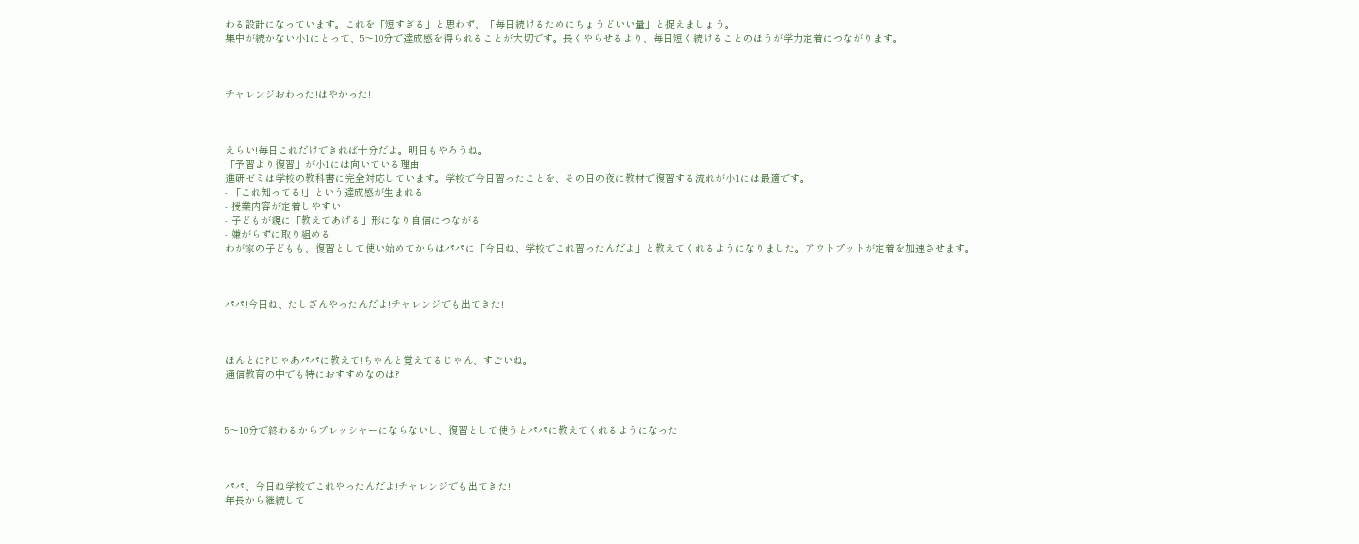わる設計になっています。これを「短すぎる」と思わず、「毎日続けるためにちょうどいい量」と捉えましょう。
集中が続かない小1にとって、5〜10分で達成感を得られることが大切です。長くやらせるより、毎日短く続けることのほうが学力定着につながります。



チャレンジおわった!はやかった!



えらい!毎日これだけできれば十分だよ。明日もやろうね。
「予習より復習」が小1には向いている理由
進研ゼミは学校の教科書に完全対応しています。学校で今日習ったことを、その日の夜に教材で復習する流れが小1には最適です。
- 「これ知ってる!」という達成感が生まれる
- 授業内容が定着しやすい
- 子どもが親に「教えてあげる」形になり自信につながる
- 嫌がらずに取り組める
わが家の子どもも、復習として使い始めてからはパパに「今日ね、学校でこれ習ったんだよ」と教えてくれるようになりました。アウトプットが定着を加速させます。



パパ!今日ね、たしざんやったんだよ!チャレンジでも出てきた!



ほんとに?じゃあパパに教えて!ちゃんと覚えてるじゃん、すごいね。
通信教育の中でも特におすすめなのは?



5〜10分で終わるからプレッシャーにならないし、復習として使うとパパに教えてくれるようになった



パパ、今日ね学校でこれやったんだよ!チャレンジでも出てきた!
年長から継続して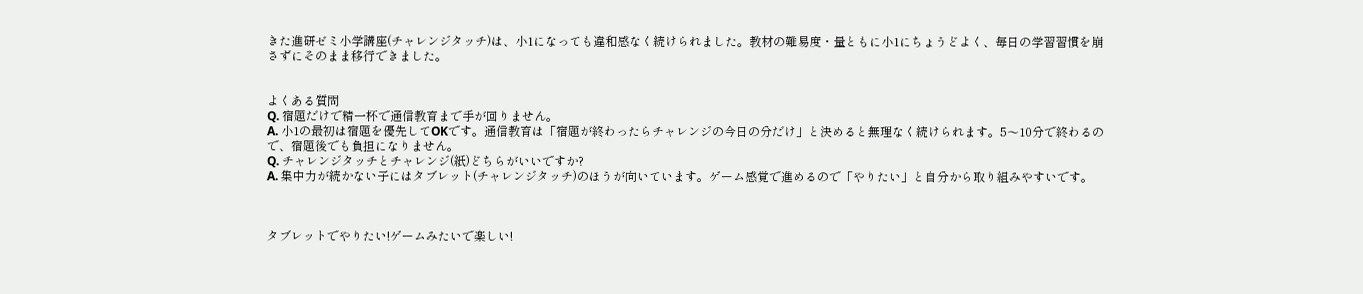きた進研ゼミ小学講座(チャレンジタッチ)は、小1になっても違和感なく続けられました。教材の難易度・量ともに小1にちょうどよく、毎日の学習習慣を崩さずにそのまま移行できました。


よくある質問
Q. 宿題だけで精一杯で通信教育まで手が回りません。
A. 小1の最初は宿題を優先してOKです。通信教育は「宿題が終わったらチャレンジの今日の分だけ」と決めると無理なく続けられます。5〜10分で終わるので、宿題後でも負担になりません。
Q. チャレンジタッチとチャレンジ(紙)どちらがいいですか?
A. 集中力が続かない子にはタブレット(チャレンジタッチ)のほうが向いています。ゲーム感覚で進めるので「やりたい」と自分から取り組みやすいです。



タブレットでやりたい!ゲームみたいで楽しい!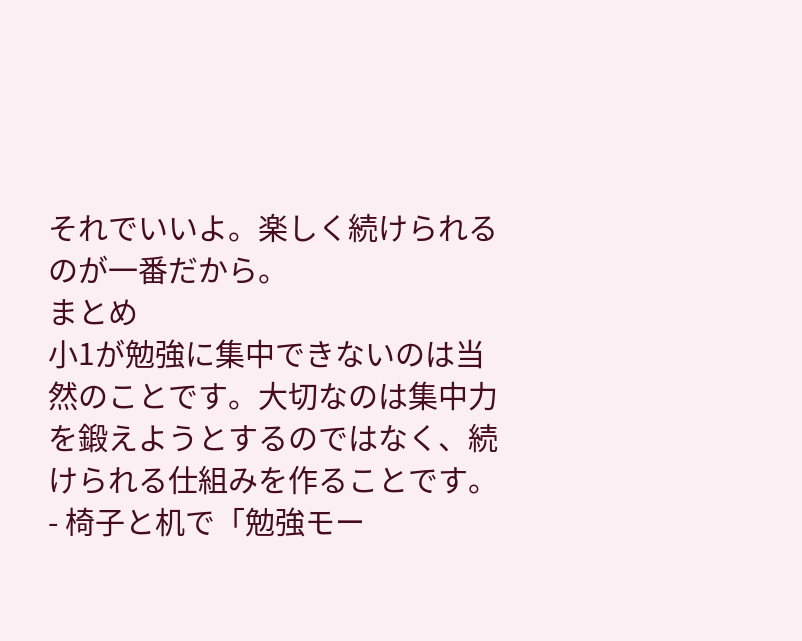それでいいよ。楽しく続けられるのが一番だから。
まとめ
小1が勉強に集中できないのは当然のことです。大切なのは集中力を鍛えようとするのではなく、続けられる仕組みを作ることです。
- 椅子と机で「勉強モー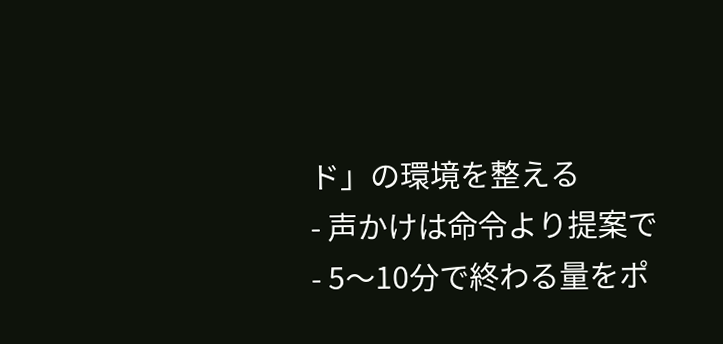ド」の環境を整える
- 声かけは命令より提案で
- 5〜10分で終わる量をポ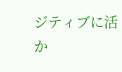ジティブに活か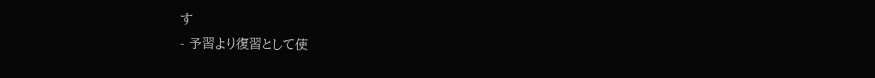す
- 予習より復習として使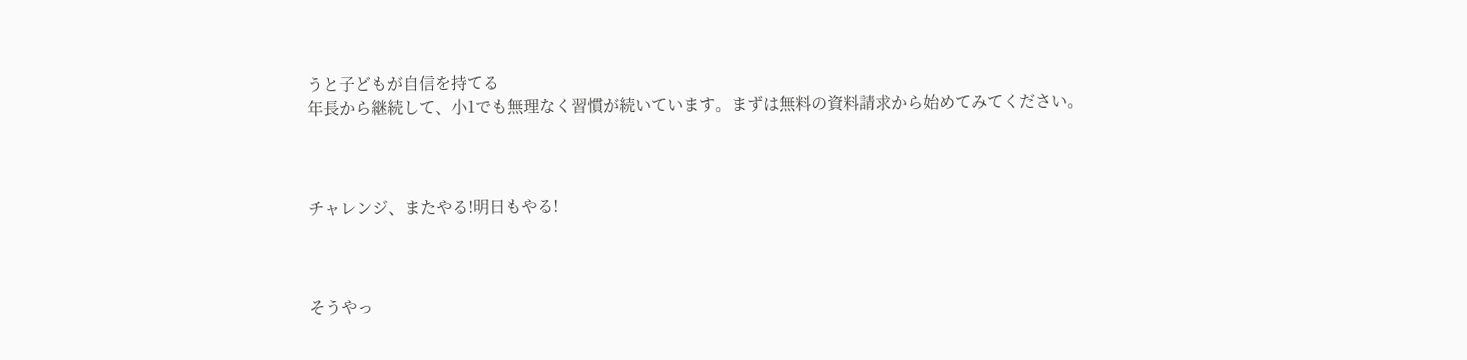うと子どもが自信を持てる
年長から継続して、小1でも無理なく習慣が続いています。まずは無料の資料請求から始めてみてください。



チャレンジ、またやる!明日もやる!



そうやっ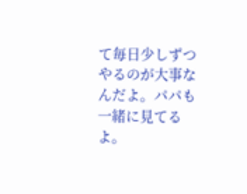て毎日少しずつやるのが大事なんだよ。パパも一緒に見てるよ。